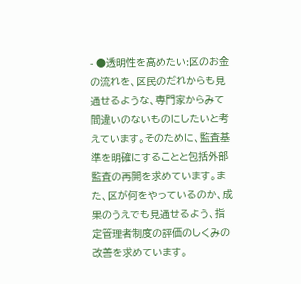- ●透明性を高めたい:区のお金の流れを、区民のだれからも見通せるような、専門家からみて間違いのないものにしたいと考えています。そのために、監査基準を明確にすることと包括外部監査の再開を求めています。また、区が何をやっているのか、成果のうえでも見通せるよう、指定管理者制度の評価のしくみの改善を求めています。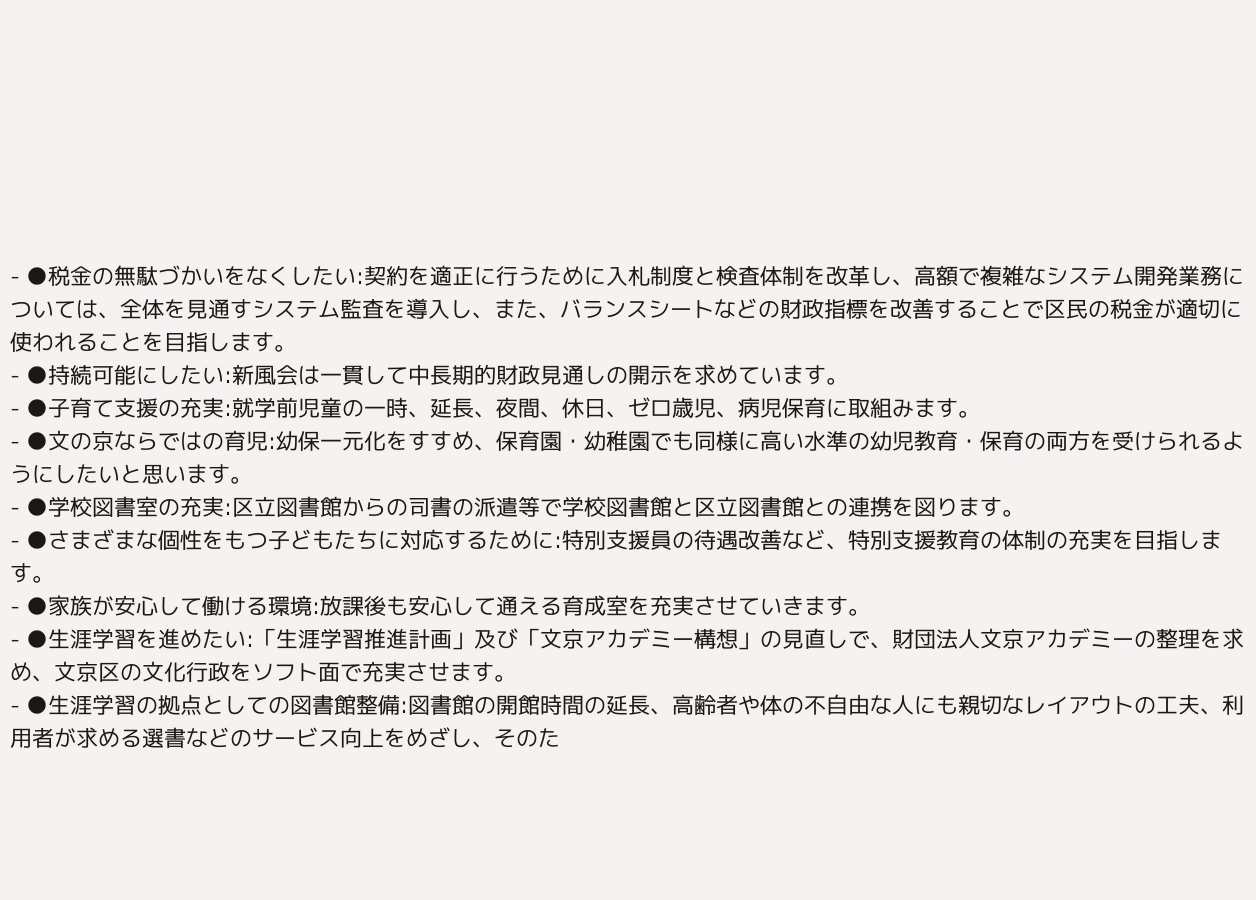- ●税金の無駄づかいをなくしたい:契約を適正に行うために入札制度と検査体制を改革し、高額で複雑なシステム開発業務については、全体を見通すシステム監査を導入し、また、バランスシートなどの財政指標を改善することで区民の税金が適切に使われることを目指します。
- ●持続可能にしたい:新風会は一貫して中長期的財政見通しの開示を求めています。
- ●子育て支援の充実:就学前児童の一時、延長、夜間、休日、ゼロ歳児、病児保育に取組みます。
- ●文の京ならではの育児:幼保一元化をすすめ、保育園・幼稚園でも同様に高い水準の幼児教育・保育の両方を受けられるようにしたいと思います。
- ●学校図書室の充実:区立図書館からの司書の派遣等で学校図書館と区立図書館との連携を図ります。
- ●さまざまな個性をもつ子どもたちに対応するために:特別支援員の待遇改善など、特別支援教育の体制の充実を目指します。
- ●家族が安心して働ける環境:放課後も安心して通える育成室を充実させていきます。
- ●生涯学習を進めたい:「生涯学習推進計画」及び「文京アカデミー構想」の見直しで、財団法人文京アカデミーの整理を求め、文京区の文化行政をソフト面で充実させます。
- ●生涯学習の拠点としての図書館整備:図書館の開館時間の延長、高齢者や体の不自由な人にも親切なレイアウトの工夫、利用者が求める選書などのサービス向上をめざし、そのた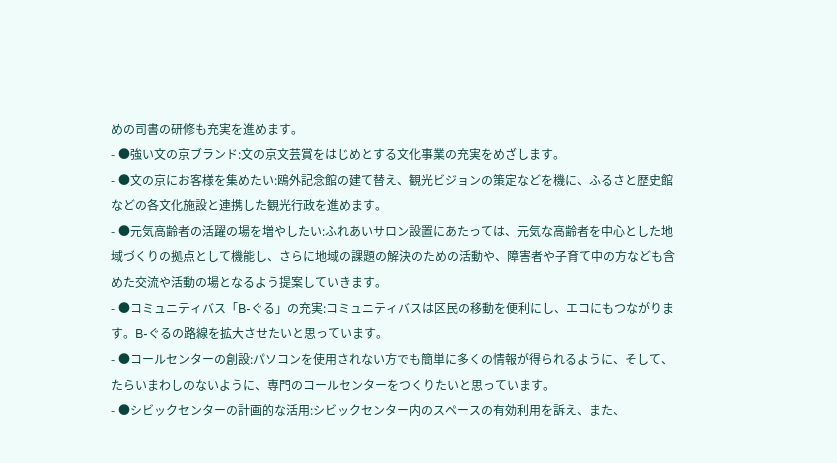めの司書の研修も充実を進めます。
- ●強い文の京ブランド:文の京文芸賞をはじめとする文化事業の充実をめざします。
- ●文の京にお客様を集めたい:鴎外記念館の建て替え、観光ビジョンの策定などを機に、ふるさと歴史館などの各文化施設と連携した観光行政を進めます。
- ●元気高齢者の活躍の場を増やしたい:ふれあいサロン設置にあたっては、元気な高齢者を中心とした地域づくりの拠点として機能し、さらに地域の課題の解決のための活動や、障害者や子育て中の方なども含めた交流や活動の場となるよう提案していきます。
- ●コミュニティバス「B-ぐる」の充実:コミュニティバスは区民の移動を便利にし、エコにもつながります。B-ぐるの路線を拡大させたいと思っています。
- ●コールセンターの創設:パソコンを使用されない方でも簡単に多くの情報が得られるように、そして、たらいまわしのないように、専門のコールセンターをつくりたいと思っています。
- ●シビックセンターの計画的な活用:シビックセンター内のスペースの有効利用を訴え、また、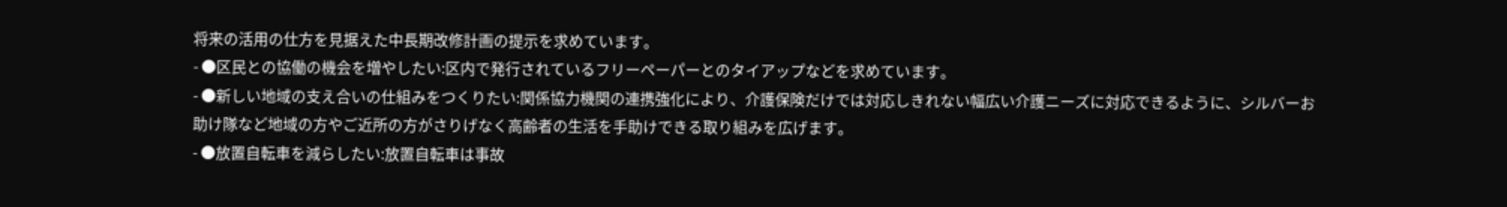将来の活用の仕方を見据えた中長期改修計画の提示を求めています。
- ●区民との協働の機会を増やしたい:区内で発行されているフリーペーパーとのタイアップなどを求めています。
- ●新しい地域の支え合いの仕組みをつくりたい:関係協力機関の連携強化により、介護保険だけでは対応しきれない幅広い介護ニーズに対応できるように、シルバーお助け隊など地域の方やご近所の方がさりげなく高齢者の生活を手助けできる取り組みを広げます。
- ●放置自転車を減らしたい:放置自転車は事故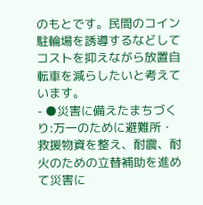のもとです。民間のコイン駐輪場を誘導するなどしてコストを抑えながら放置自転車を減らしたいと考えています。
- ●災害に備えたまちづくり:万一のために避難所・救援物資を整え、耐震、耐火のための立替補助を進めて災害に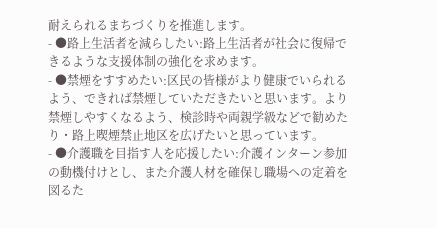耐えられるまちづくりを推進します。
- ●路上生活者を減らしたい:路上生活者が社会に復帰できるような支援体制の強化を求めます。
- ●禁煙をすすめたい:区民の皆様がより健康でいられるよう、できれば禁煙していただきたいと思います。より禁煙しやすくなるよう、検診時や両親学級などで勧めたり・路上喫煙禁止地区を広げたいと思っています。
- ●介護職を目指す人を応援したい:介護インターン参加の動機付けとし、また介護人材を確保し職場への定着を図るた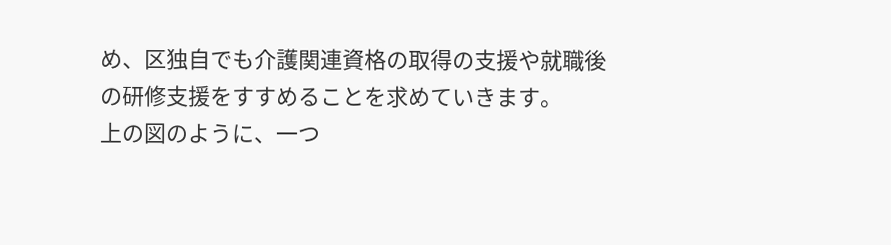め、区独自でも介護関連資格の取得の支援や就職後の研修支援をすすめることを求めていきます。
上の図のように、一つ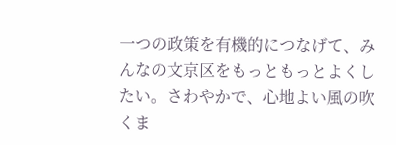一つの政策を有機的につなげて、みんなの文京区をもっともっとよくしたい。さわやかで、心地よい風の吹くま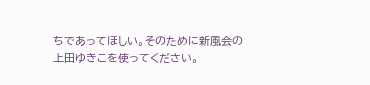ちであってほしい。そのために新風会の上田ゆきこを使ってください。